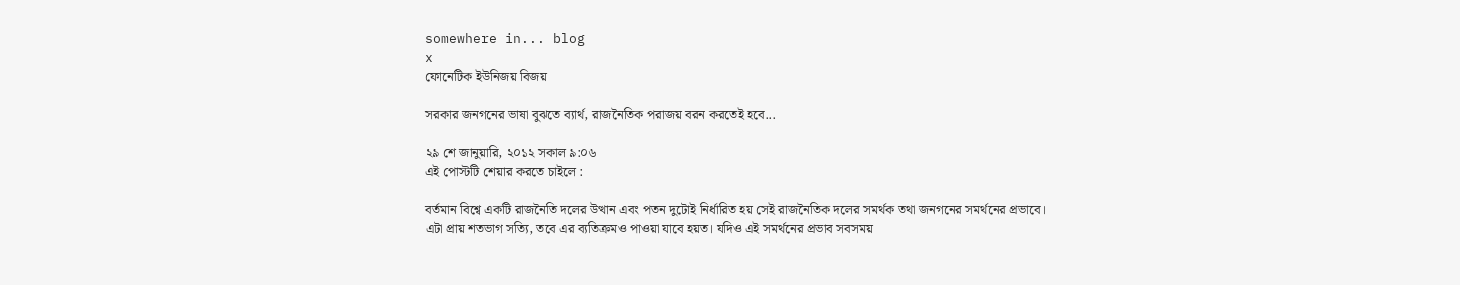somewhere in... blog
x
ফোনেটিক ইউনিজয় বিজয়

সরকার জনগনের ভাষা বুঝতে ব্যার্থ, রাজনৈতিক পরাজয় বরন করতেই হবে...

২৯ শে জানুয়ারি, ২০১২ সকাল ৯:০৬
এই পোস্টটি শেয়ার করতে চাইলে :

বর্তমান বিশ্বে একটি রাজনৈতি দলের উত্থান এবং পতন দুটোই নির্ধারিত হয় সেই রাজনৈতিক দলের সমর্থক তথা জনগনের সমর্থনের প্রভাবে। এটা প্রায় শতভাগ সত্যি, তবে এর ব্যতিক্রমও পাওয়া যাবে হয়ত। যদিও এই সমর্থনের প্রভাব সবসময়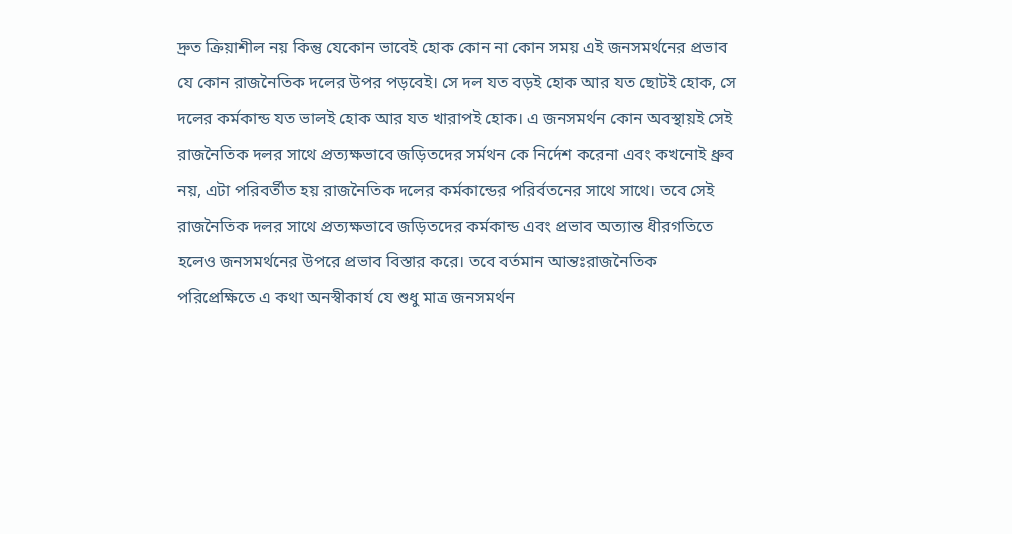দ্রুত ক্রিয়াশীল নয় কিন্তু যেকোন ভাবেই হোক কোন না কোন সময় এই জনসমর্থনের প্রভাব যে কোন রাজনৈতিক দলের উপর পড়বেই। সে দল যত বড়ই হোক আর যত ছোটই হোক, সে দলের কর্মকান্ড যত ভালই হোক আর যত খারাপই হোক। এ জনসমর্থন কোন অবস্থায়ই সেই রাজনৈতিক দলর সাথে প্রত্যক্ষভাবে জড়িতদের সর্মথন কে নির্দেশ করেনা এবং কখনোই ধ্রুব নয়, এটা পরিবর্তীত হয় রাজনৈতিক দলের কর্মকান্ডের পরির্বতনের সাথে সাথে। তবে সেই রাজনৈতিক দলর সাথে প্রত্যক্ষভাবে জড়িতদের কর্মকান্ড এবং প্রভাব অত্যান্ত ধীরগতিতে হলেও জনসমর্থনের উপরে প্রভাব বিস্তার করে। তবে বর্তমান আন্তঃরাজনৈতিক পরিপ্রেক্ষিতে এ কথা অনস্বীকার্য যে শুধু মাত্র জনসমর্থন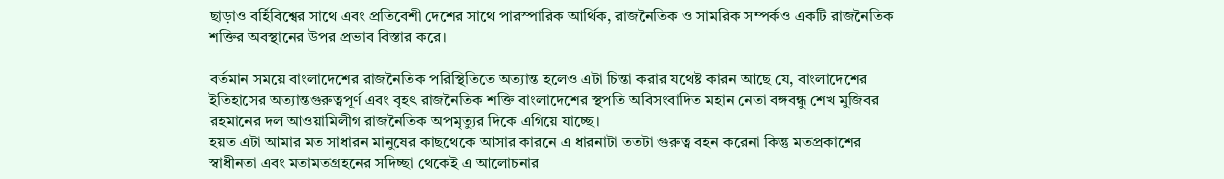ছাড়াও বর্হিবিশ্বের সাথে এবং প্রতিবেশী দেশের সাথে পারস্পারিক আর্থিক, রাজনৈতিক ও সামরিক সম্পর্কও একটি রাজনৈতিক শক্তির অবস্থানের উপর প্রভাব বিস্তার করে।

বর্তমান সময়ে বাংলাদেশের রাজনৈতিক পরিস্থিতিতে অত্যান্ত হলেও এটা চিন্তা করার যথেষ্ট কারন আছে যে, বাংলাদেশের ইতিহাসের অত্যান্তগুরুত্বপূর্ণ এবং বৃহৎ রাজনৈতিক শক্তি বাংলাদেশের স্থপতি অবিসংবাদিত মহান নেতা বঙ্গবন্ধু শেখ মুজিবর রহমানের দল আওয়ামিলীগ রাজনৈতিক অপমৃত্যুর দিকে এগিয়ে যাচ্ছে।
হয়ত এটা আমার মত সাধারন মানুষের কাছথেকে আসার কারনে এ ধারনাটা ততটা গুরুত্ব বহন করেনা কিন্তু মতপ্রকাশের স্বাধীনতা এবং মতামতগ্রহনের সদিচ্ছা থেকেই এ আলোচনার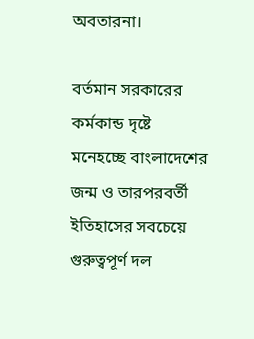অবতারনা।

বর্তমান সরকারের কর্মকান্ড দৃষ্টে মনেহচ্ছে বাংলাদেশের জন্ম ও তারপরবর্তী ইতিহাসের সবচেয়ে গুরুত্বপূর্ণ দল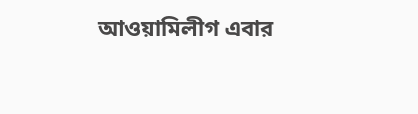আওয়ামিলীগ এবার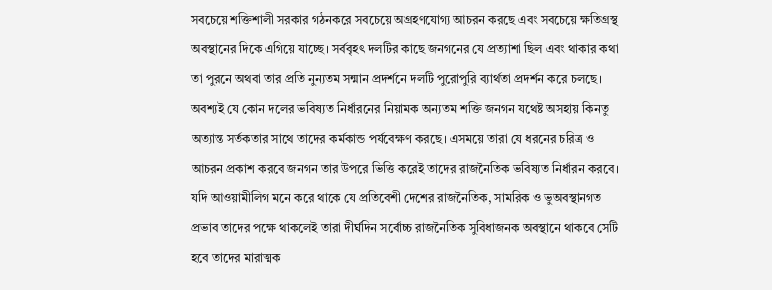সবচেয়ে শক্তিশালী সরকার গঠনকরে সবচেয়ে অগ্রহণযোগ্য আচরন করছে এবং সবচেয়ে ক্ষতিগ্রস্থ অবস্থানের দিকে এগিয়ে যাচ্ছে। সর্ববৃহৎ দলটির কাছে জনগনের যে প্রত্যাশা ছিল এবং থাকার কথা তা পুরনে অথবা তার প্রতি নুন্যতম সন্মান প্রদর্শনে দলটি পুরোপুরি ব্যার্থতা প্রদর্শন করে চলছে। অবশ্যই যে কোন দলের ভবিষ্যত নির্ধারনের নিয়ামক অন্যতম শক্তি জনগন যথেষ্ট অসহায় কিনতু অত্যান্ত সর্তকতার সাথে তাদের কর্মকান্ড পর্যবেক্ষণ করছে। এসময়ে তারা যে ধরনের চরিত্র ও আচরন প্রকাশ করবে জনগন তার উপরে ভিত্তি করেই তাদের রাজনৈতিক ভবিষ্যত নির্ধারন করবে। যদি আওয়ামীলিগ মনে করে থাকে যে প্রতিবেশী দেশের রাজনৈতিক, সামরিক ও ভুঅবস্থানগত প্রভাব তাদের পক্ষে থাকলেই তারা দীর্ঘদিন সর্বোচ্চ রাজনৈতিক সুবিধাজনক অবস্থানে থাকবে সেটি হবে তাদের মারাত্মক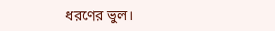ধরণের ভুল।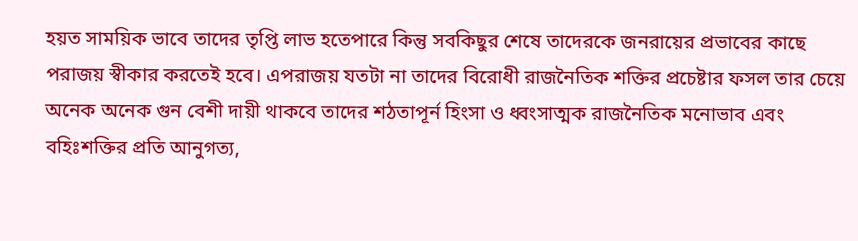হয়ত সাময়িক ভাবে তাদের তৃপ্তি লাভ হতেপারে কিন্তু সবকিছুর শেষে তাদেরকে জনরায়ের প্রভাবের কাছে পরাজয় স্বীকার করতেই হবে। এপরাজয় যতটা না তাদের বিরোধী রাজনৈতিক শক্তির প্রচেষ্টার ফসল তার চেয়ে অনেক অনেক গুন বেশী দায়ী থাকবে তাদের শঠতাপূর্ন হিংসা ও ধ্বংসাত্মক রাজনৈতিক মনোভাব এবং বহিঃশক্তির প্রতি আনুগত্য,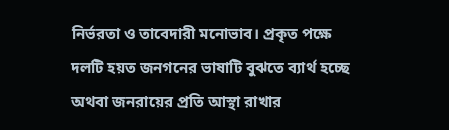নির্ভরতা ও তাবেদারী মনোভাব। প্রকৃত পক্ষে দলটি হয়ত জনগনের ভাষাটি বুঝতে ব্যার্থ হচ্ছে অথবা জনরায়ের প্রতি আস্থা রাখার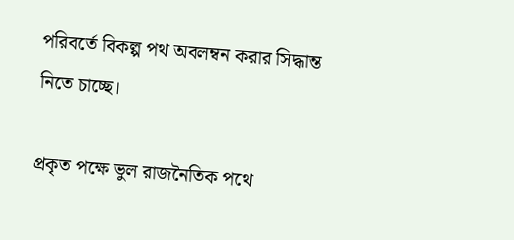পরিবর্তে বিকল্প পথ অবলম্বন করার সিদ্ধান্ত নিতে চাচ্ছে।

প্রকৃত পক্ষে ভুল রাজনৈতিক পথে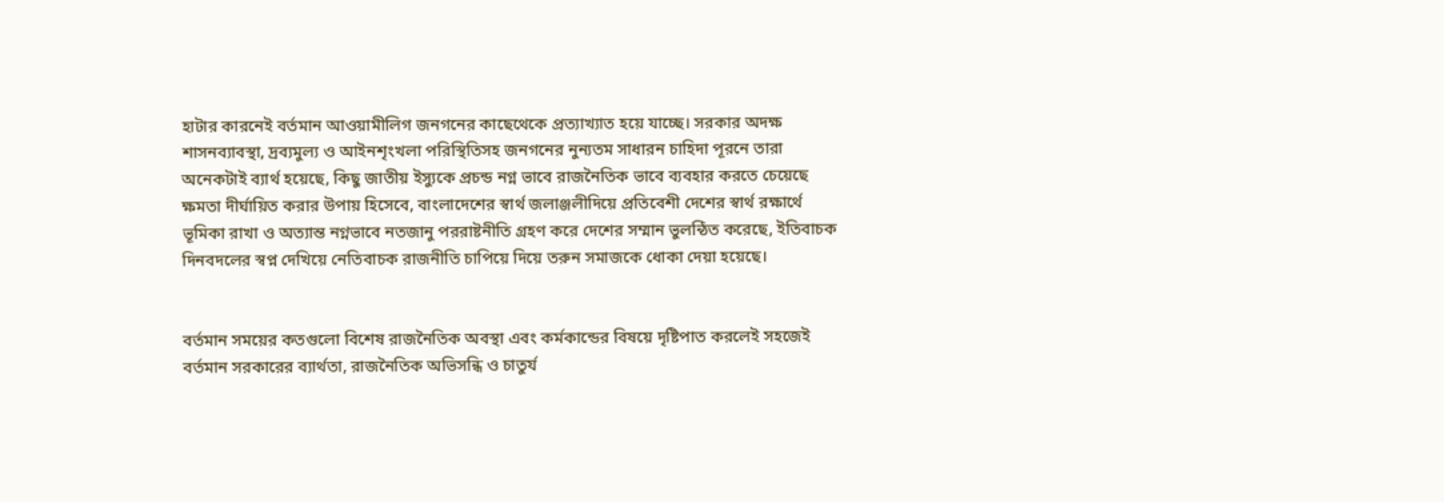হাটার কারনেই বর্তমান আওয়ামীলিগ জনগনের কাছেথেকে প্রত্যাখ্যাত হয়ে যাচ্ছে। সরকার অদক্ষ শাসনব্যাবস্থা, দ্রব্যমুল্য ও আইনশৃংখলা পরিস্থিতিসহ জনগনের নুন্যতম সাধারন চাহিদা পূরনে তারা অনেকটাই ব্যার্থ হয়েছে, কিছু জাতীয় ইস্যুকে প্রচন্ড নগ্ন ভাবে রাজনৈতিক ভাবে ব্যবহার করতে চেয়েছে ক্ষমতা দীর্ঘায়িত করার উপায় হিসেবে, বাংলাদেশের স্বার্থ জলাঞ্জলীদিয়ে প্রতিবেশী দেশের স্বার্থ রক্ষার্থে ভূমিকা রাখা ও অত্যান্ত নগ্নভাবে নতজানু পররাষ্টনীতি গ্রহণ করে দেশের সম্মান ভুলন্ঠিত করেছে, ইতিবাচক দিনবদলের স্বপ্ন দেখিয়ে নেতিবাচক রাজনীতি চাপিয়ে দিয়ে তরুন সমাজকে ধোকা দেয়া হয়েছে।


বর্তমান সময়ের কতগুলো বিশেষ রাজনৈতিক অবস্থা এবং কর্মকান্ডের বিষয়ে দৃষ্টিপাত করলেই সহজেই বর্তমান সরকারের ব্যার্থতা, রাজনৈতিক অভিসন্ধি ও চাতুর্য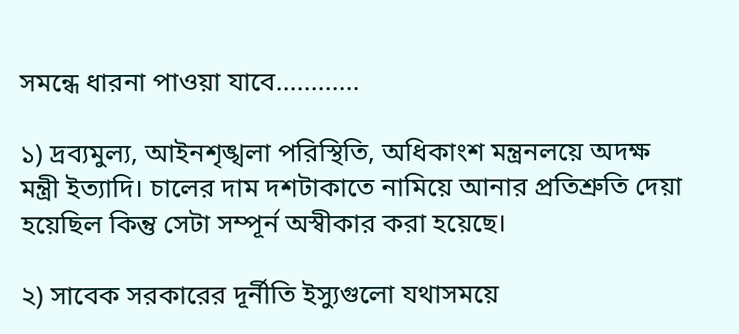সমন্ধে ধারনা পাওয়া যাবে............

১) দ্রব্যমুল্য, আইনশৃঙ্খলা পরিস্থিতি, অধিকাংশ মন্ত্রনলয়ে অদক্ষ মন্ত্রী ইত্যাদি। চালের দাম দশটাকাতে নামিয়ে আনার প্রতিশ্রুতি দেয়া হয়েছিল কিন্তু সেটা সম্পূর্ন অস্বীকার করা হয়েছে।

২) সাবেক সরকারের দূর্নীতি ইস্যুগুলো যথাসময়ে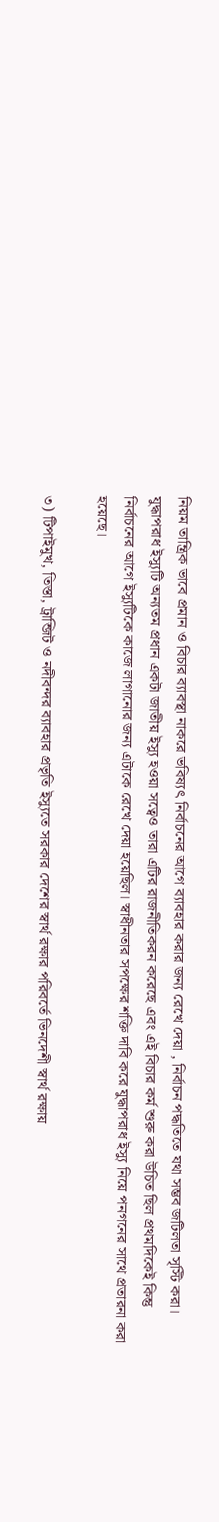নিয়ম তান্ত্রিক ভাবে প্রমান ও বিচার ব্যাবস্থা নাকরে ভবিষ্যৎ নির্বাচনের আগে ব্যাবহার করার জন্য রেখে দেয়া , নির্বাচন পদ্ধতিতে যথা সম্ভব জটিলতা সৃস্টি করা। যুদ্ধাপরাধ ইস্যুটি অন্যতম প্রধান একটা জাতীয় ইস্যু হওয়া সত্বেও তারা এটির রাজনীতিকরন করেছে এবং এই বিচার কর্ম শুরু করা উচিত ছিল প্রথমদিকেই কিন্তু নির্বাচনের আগে ইস্যুটিকে কাজে লাগানোর জন্য এটাকে রেখে দেয়া হয়েছিল। স্বাধীনতার সপক্ষের শক্তি দাবি করে যুদ্ধাপরাধ ইস্যু নিয়ে পনগনের সাথে প্রতারনা করা হয়েছে।

৩) টিপাইমুখ, তিস্তা, ট্রান্জিট ও নদীবন্দর ব্যাবহার প্রভৃতি ইস্যুতে সরকার দেশের স্বার্থ রক্ষার পরিবর্তে ভিনদেশী স্বার্থ রক্ষায়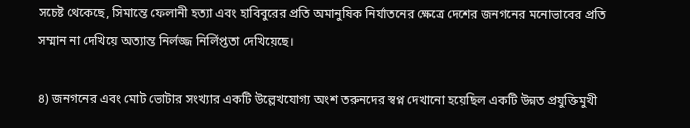সচেষ্ট থেকেছে, সিমান্তে ফেলানী হত্যা এবং হাবিবুরের প্রতি অমানুষিক নির্যাতনের ক্ষেত্রে দেশের জনগনের মনোভাবের প্রতি সম্মান না দেখিয়ে অত্যান্ত নির্লজ্জ নির্লিপ্ততা দেখিয়েছে।

৪) জনগনের এবং মোট ভোটার সংখ্যার একটি উল্লেখযোগ্য অংশ তরুনদের স্বপ্ন দেখানো হয়েছিল একটি উন্নত প্রযুক্তিমুখী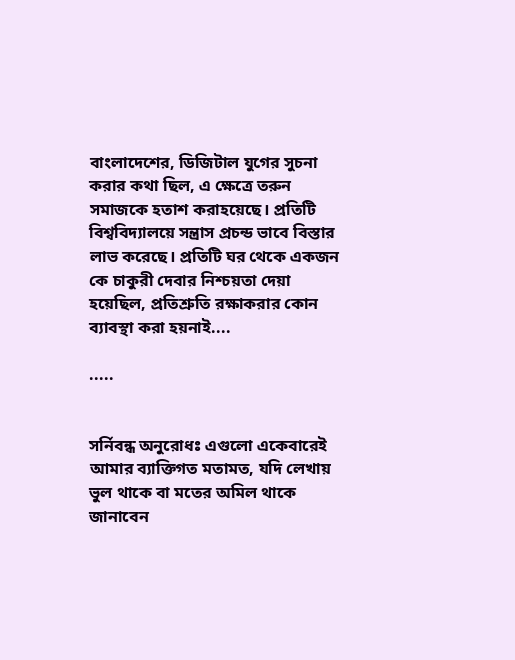বাংলাদেশের, ডিজিটাল যুগের সুচনা করার কথা ছিল, এ ক্ষেত্রে তরুন সমাজকে হতাশ করাহয়েছে। প্রতিটি বিশ্ববিদ্যালয়ে সন্ত্রাস প্রচন্ড ভাবে বিস্তার লাভ করেছে। প্রতিটি ঘর থেকে একজন কে চাকুরী দেবার নিশ্চয়তা দেয়া হয়েছিল, প্রতিশ্রুতি রক্ষাকরার কোন ব্যাবস্থা করা হয়নাই....

.....


সর্নিবন্ধ অনুরোধঃ এগুলো একেবারেই আমার ব্যাক্তিগত মতামত, যদি লেখায় ভুল থাকে বা মতের অমিল থাকে জানাবেন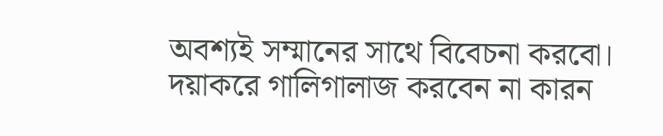অবশ্যই সম্মানের সাথে বিবেচনা করবো। দয়াকরে গালিগালাজ করবেন না কারন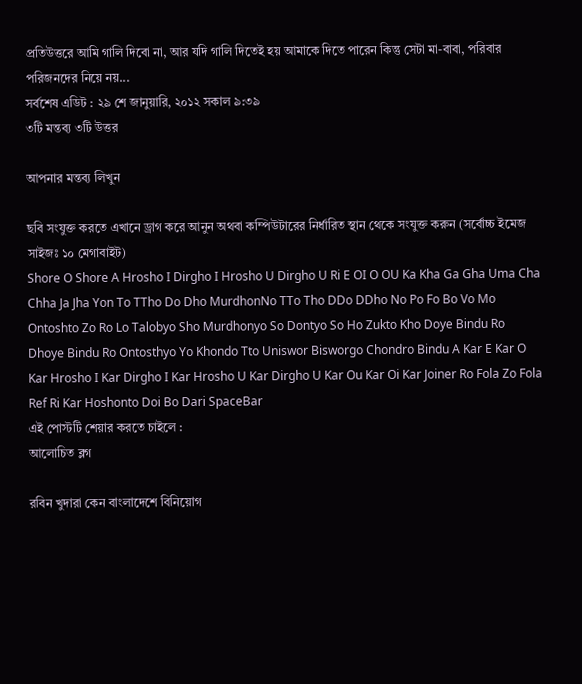প্রতিউত্তরে আমি গালি দিবো না, আর যদি গালি দিতেই হয় আমাকে দিতে পারেন কিন্তু সেটা মা-বাবা, পরিবার পরিজনদের নিয়ে নয়...
সর্বশেষ এডিট : ২৯ শে জানুয়ারি, ২০১২ সকাল ৯:৩৯
৩টি মন্তব্য ৩টি উত্তর

আপনার মন্তব্য লিখুন

ছবি সংযুক্ত করতে এখানে ড্রাগ করে আনুন অথবা কম্পিউটারের নির্ধারিত স্থান থেকে সংযুক্ত করুন (সর্বোচ্চ ইমেজ সাইজঃ ১০ মেগাবাইট)
Shore O Shore A Hrosho I Dirgho I Hrosho U Dirgho U Ri E OI O OU Ka Kha Ga Gha Uma Cha Chha Ja Jha Yon To TTho Do Dho MurdhonNo TTo Tho DDo DDho No Po Fo Bo Vo Mo Ontoshto Zo Ro Lo Talobyo Sho Murdhonyo So Dontyo So Ho Zukto Kho Doye Bindu Ro Dhoye Bindu Ro Ontosthyo Yo Khondo Tto Uniswor Bisworgo Chondro Bindu A Kar E Kar O Kar Hrosho I Kar Dirgho I Kar Hrosho U Kar Dirgho U Kar Ou Kar Oi Kar Joiner Ro Fola Zo Fola Ref Ri Kar Hoshonto Doi Bo Dari SpaceBar
এই পোস্টটি শেয়ার করতে চাইলে :
আলোচিত ব্লগ

রবিন খুদারা কেন বাংলাদেশে বিনিয়োগ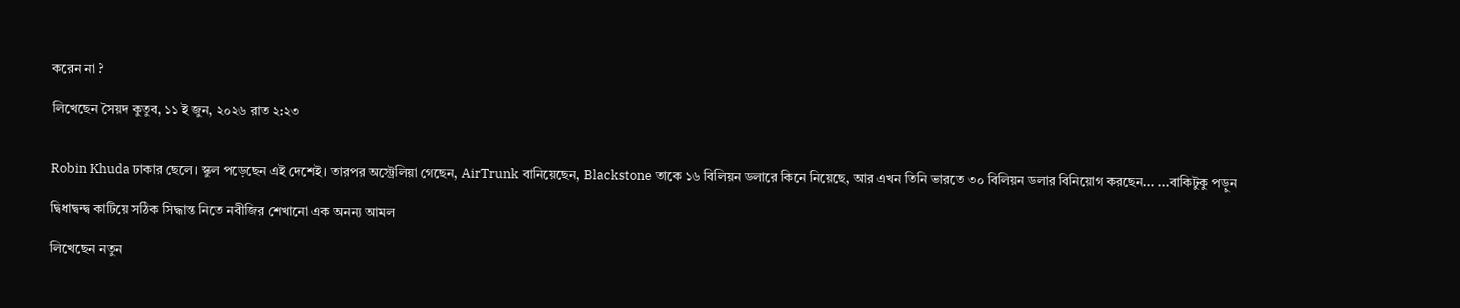করেন না ?

লিখেছেন সৈয়দ কুতুব, ১১ ই জুন, ২০২৬ রাত ২:২৩


Robin Khuda ঢাকার ছেলে। স্কুল পড়েছেন এই দেশেই। তারপর অস্ট্রেলিয়া গেছেন, AirTrunk বানিয়েছেন, Blackstone তাকে ১৬ বিলিয়ন ডলারে কিনে নিয়েছে, আর এখন তিনি ভারতে ৩০ বিলিয়ন ডলার বিনিয়োগ করছেন... ...বাকিটুকু পড়ুন

দ্বিধাদ্বন্দ্ব কাটিয়ে সঠিক সিদ্ধান্ত নিতে নবীজির শেখানো এক অনন্য আমল

লিখেছেন নতুন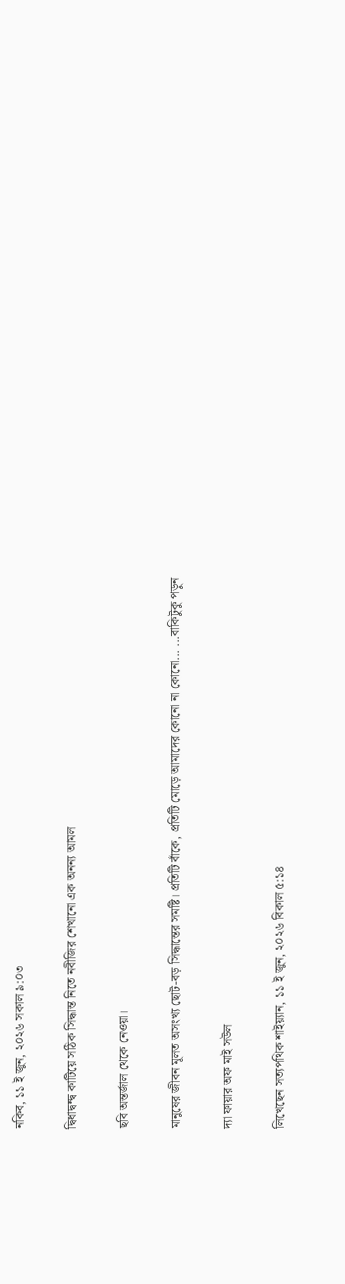নকিব, ১১ ই জুন, ২০২৬ সকাল ৯:০৩

দ্বিধাদ্বন্দ্ব কাটিয়ে সঠিক সিদ্ধান্ত নিতে নবীজির শেখানো এক অনন্য আমল

ছবি অন্তর্জাল থেকে নেওয়া।

মানুষের জীবন মূলত অসংখ্য ছোট-বড় সিদ্ধান্তের সমষ্টি। প্রতিটি বাঁকে, প্রতিটি মোড়ে আমাদের কোনো না কোনো... ...বাকিটুকু পড়ুন

দ্যা ফায়ার অফ মাই সউল

লিখেছেন সত্যপথিক শাইয়্যান, ১১ ই জুন, ২০২৬ বিকাল ৫:১৪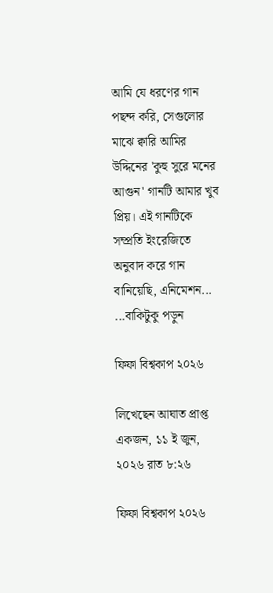আমি যে ধরণের গান পছন্দ করি, সেগুলোর মাঝে ক্বারি আমির উদ্দিনের 'কুহু সুরে মনের আগুন' গানটি আমার খুব প্রিয়। এই গানটিকে সম্প্রতি ইংরেজিতে অনুবাদ করে গান বানিয়েছি, এনিমেশন... ...বাকিটুকু পড়ুন

ফিফা বিশ্বকাপ ২০২৬

লিখেছেন আঘাত প্রাপ্ত একজন, ১১ ই জুন, ২০২৬ রাত ৮:২৬

ফিফা বিশ্বকাপ ২০২৬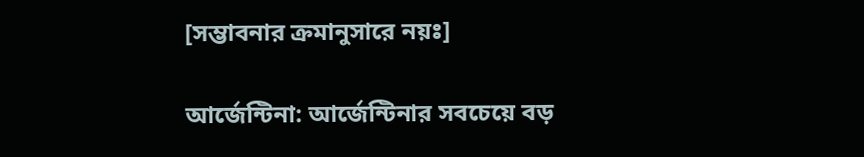[সম্ভাবনার ক্রমানুসারে নয়ঃ]

আর্জেন্টিনা: আর্জেন্টিনার সবচেয়ে বড়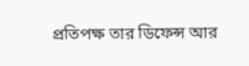প্রতিপক্ষ তার ডিফেন্স আর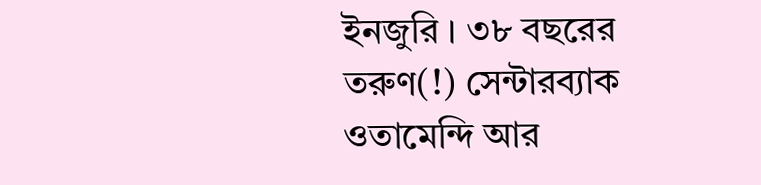ইনজুরি । ৩৮ বছরের তরুণ(!) সেন্টারব্যাক ওতামেন্দি আর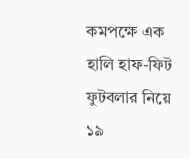কমপক্ষে এক হালি হাফ-ফিট ফুটবলার নিয়ে ১৯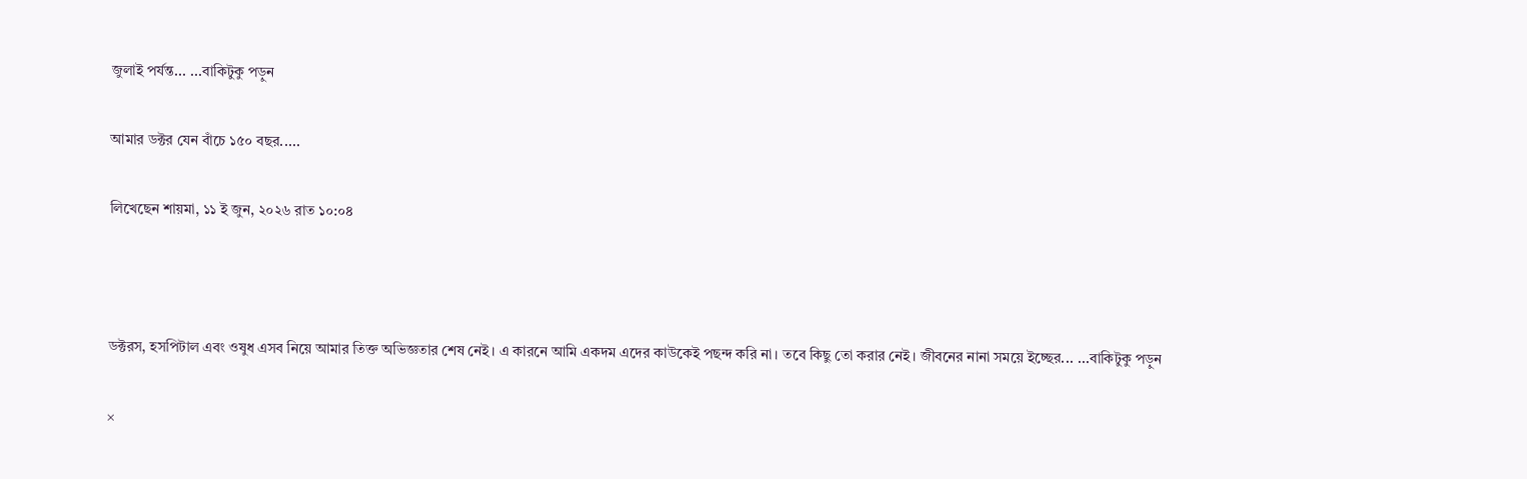জুলাই পর্যন্ত... ...বাকিটুকু পড়ুন

আমার ডক্টর যেন বাঁচে ১৫০ বছর.....

লিখেছেন শায়মা, ১১ ই জুন, ২০২৬ রাত ১০:০৪



ডক্টরস, হসপিটাল এবং ওষুধ এসব নিয়ে আমার তিক্ত অভিজ্ঞতার শেষ নেই। এ কারনে আমি একদম এদের কাউকেই পছন্দ করি না। তবে কিছু তো করার নেই। জীবনের নানা সময়ে ইচ্ছের... ...বাকিটুকু পড়ুন

×